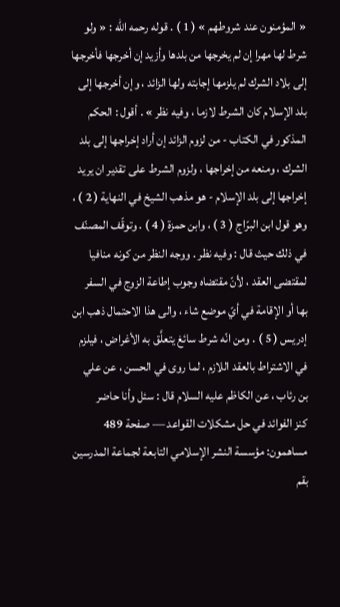« المؤمنون عند شروطهم » ( 1 ) . قوله رحمه الله : « ولو شرط لها مهرا إن لم يخرجها من بلدها وأزيد إن أخرجها فأخرجها إلى بلاد الشرك لم يلزمها إجابته ولها الزائد ، وإن أخرجها إلى بلد الإسلام كان الشرط لازما ، وفيه نظر » . أقول : الحكم المذكور في الكتاب - من لزوم الزائد إن أراد إخراجها إلى بلد الشرك ، ومنعه من إخراجها ، ولزوم الشرط على تقدير ان يريد إخراجها إلى بلد الإسلام - هو مذهب الشيخ في النهاية ( 2 ) ، وهو قول ابن البرّاج ( 3 ) ، وابن حمزة ( 4 ) . وتوقّف المصنّف في ذلك حيث قال : وفيه نظر . ووجه النظر من كونه منافيا لمقتضى العقد ، لأنّ مقتضاه وجوب إطاعة الزوج في السفر بها أو الإقامة في أيّ موضع شاء ، والى هذا الاحتمال ذهب ابن إدريس ( 5 ) . ومن انّه شرط سائغ يتعلَّق به الأغراض ، فيلزم في الاشتراط بالعقد اللازم ، لما روى في الحسن ، عن علي بن رئاب ، عن الكاظم عليه السلام قال : سئل وأنا حاضر
كنز الفوائد في حل مشكلات القواعد — صفحة 489
مساهمون: مؤسسة النشر الإسلامي التابعة لجماعة المدرسين بقم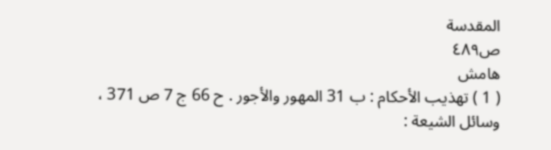المقدسة
ص٤٨٩
هامش
( 1 ) تهذيب الأحكام : ب 31 المهور والأجور . ح 66 ج 7 ص 371 ، وسائل الشيعة :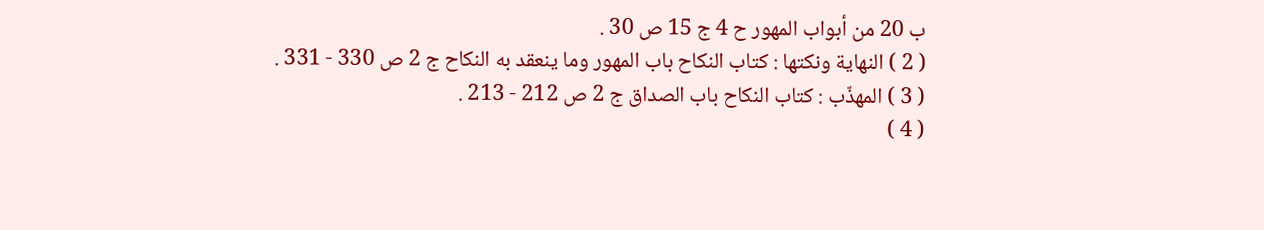ب 20 من أبواب المهور ح 4 ج 15 ص 30 .
( 2 ) النهاية ونكتها : كتاب النكاح باب المهور وما ينعقد به النكاح ج 2 ص 330 - 331 .
( 3 ) المهذّب : كتاب النكاح باب الصداق ج 2 ص 212 - 213 .
( 4 )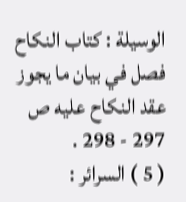الوسيلة : كتاب النكاح فصل في بيان ما يجوز عقد النكاح عليه ص 297 - 298 .
( 5 ) السرائر :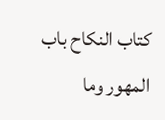كتاب النكاح باب المهور وما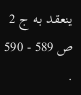ينعقد به ج 2 ص 589 - 590 .